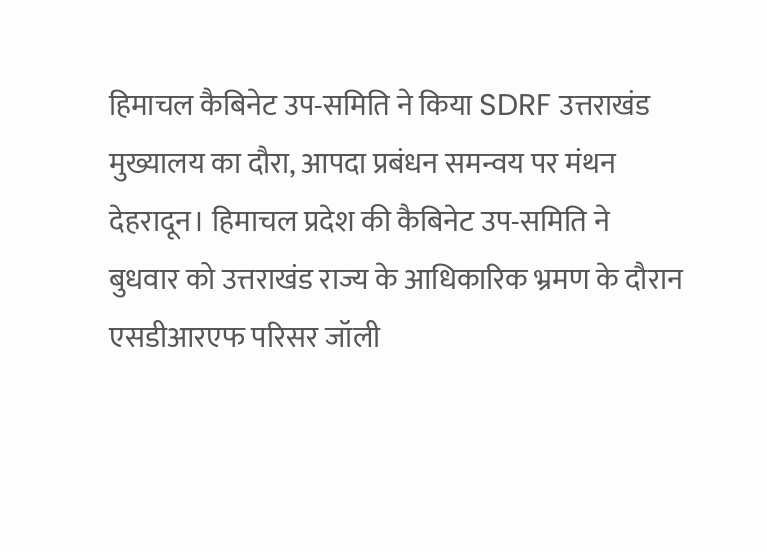हिमाचल कैबिनेट उप-समिति ने किया SDRF उत्तराखंड मुख्यालय का दौरा, आपदा प्रबंधन समन्वय पर मंथन
देहरादून। हिमाचल प्रदेश की कैबिनेट उप-समिति ने बुधवार को उत्तराखंड राज्य के आधिकारिक भ्रमण के दौरान एसडीआरएफ परिसर जॉली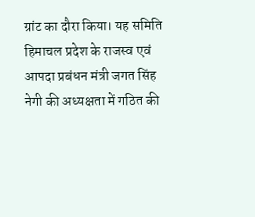ग्रांट का दौरा किया। यह समिति हिमाचल प्रदेश के राजस्व एवं आपदा प्रबंधन मंत्री जगत सिंह नेगी की अध्यक्षता में गठित की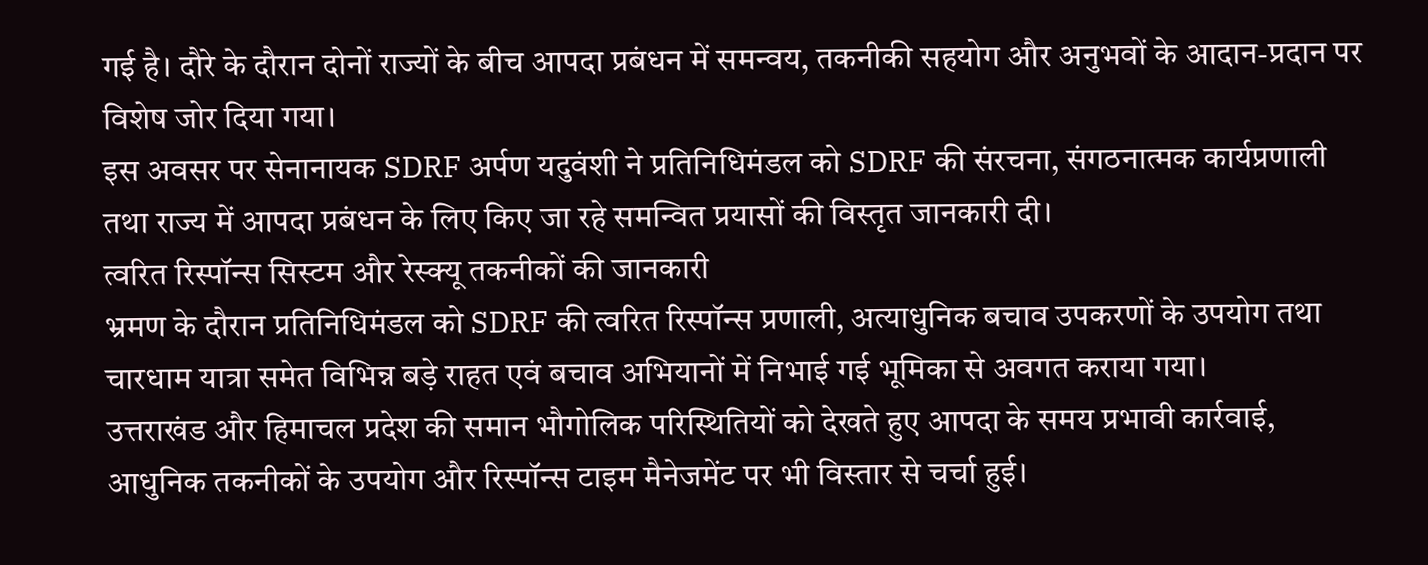गई है। दौरे के दौरान दोनों राज्यों के बीच आपदा प्रबंधन में समन्वय, तकनीकी सहयोग और अनुभवों के आदान-प्रदान पर विशेष जोर दिया गया।
इस अवसर पर सेनानायक SDRF अर्पण यदुवंशी ने प्रतिनिधिमंडल को SDRF की संरचना, संगठनात्मक कार्यप्रणाली तथा राज्य में आपदा प्रबंधन के लिए किए जा रहे समन्वित प्रयासों की विस्तृत जानकारी दी।
त्वरित रिस्पॉन्स सिस्टम और रेस्क्यू तकनीकों की जानकारी
भ्रमण के दौरान प्रतिनिधिमंडल को SDRF की त्वरित रिस्पॉन्स प्रणाली, अत्याधुनिक बचाव उपकरणों के उपयोग तथा चारधाम यात्रा समेत विभिन्न बड़े राहत एवं बचाव अभियानों में निभाई गई भूमिका से अवगत कराया गया।
उत्तराखंड और हिमाचल प्रदेश की समान भौगोलिक परिस्थितियों को देखते हुए आपदा के समय प्रभावी कार्रवाई, आधुनिक तकनीकों के उपयोग और रिस्पॉन्स टाइम मैनेजमेंट पर भी विस्तार से चर्चा हुई।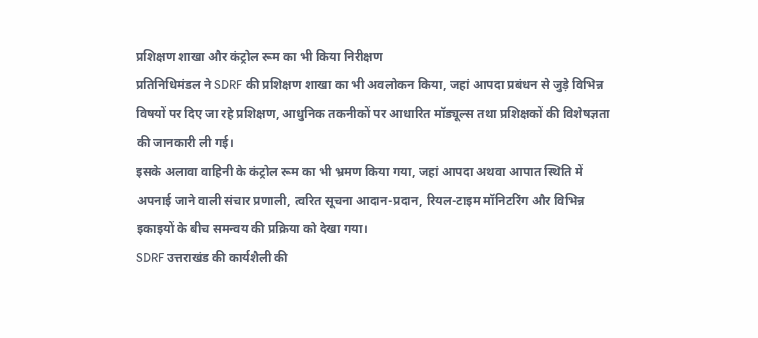प्रशिक्षण शाखा और कंट्रोल रूम का भी किया निरीक्षण
प्रतिनिधिमंडल ने SDRF की प्रशिक्षण शाखा का भी अवलोकन किया, जहां आपदा प्रबंधन से जुड़े विभिन्न विषयों पर दिए जा रहे प्रशिक्षण, आधुनिक तकनीकों पर आधारित मॉड्यूल्स तथा प्रशिक्षकों की विशेषज्ञता की जानकारी ली गई।
इसके अलावा वाहिनी के कंट्रोल रूम का भी भ्रमण किया गया, जहां आपदा अथवा आपात स्थिति में अपनाई जाने वाली संचार प्रणाली, त्वरित सूचना आदान-प्रदान, रियल-टाइम मॉनिटरिंग और विभिन्न इकाइयों के बीच समन्वय की प्रक्रिया को देखा गया।
SDRF उत्तराखंड की कार्यशैली की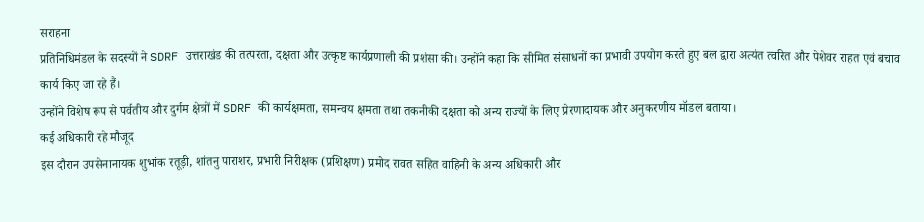सराहना
प्रतिनिधिमंडल के सदस्यों ने SDRF उत्तराखंड की तत्परता, दक्षता और उत्कृष्ट कार्यप्रणाली की प्रशंसा की। उन्होंने कहा कि सीमित संसाधनों का प्रभावी उपयोग करते हुए बल द्वारा अत्यंत त्वरित और पेशेवर राहत एवं बचाव कार्य किए जा रहे हैं।
उन्होंने विशेष रूप से पर्वतीय और दुर्गम क्षेत्रों में SDRF की कार्यक्षमता, समन्वय क्षमता तथा तकनीकी दक्षता को अन्य राज्यों के लिए प्रेरणादायक और अनुकरणीय मॉडल बताया।
कई अधिकारी रहे मौजूद
इस दौरान उपसेनानायक शुभांक रतूड़ी, शांतनु पाराशर, प्रभारी निरीक्षक (प्रशिक्षण) प्रमोद रावत सहित वाहिनी के अन्य अधिकारी और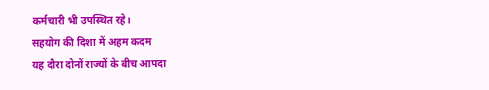कर्मचारी भी उपस्थित रहे।
सहयोग की दिशा में अहम कदम
यह दौरा दोनों राज्यों के बीच आपदा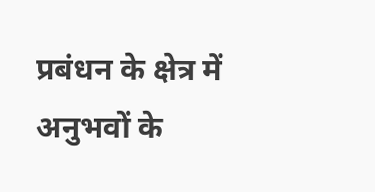प्रबंधन के क्षेत्र में अनुभवों के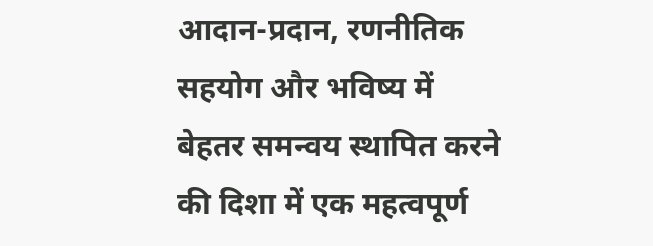आदान-प्रदान, रणनीतिक सहयोग और भविष्य में बेहतर समन्वय स्थापित करने की दिशा में एक महत्वपूर्ण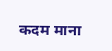कदम माना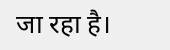जा रहा है।